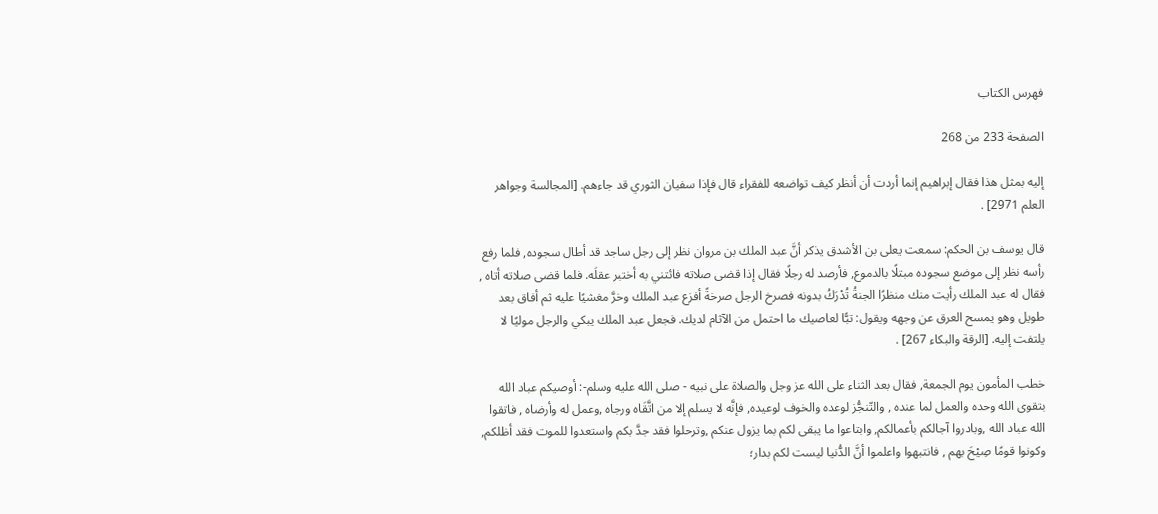فهرس الكتاب

الصفحة 233 من 268

إليه بمثل هذا فقال إبراهيم إنما أردت أن أنظر كيف تواضعه للفقراء قال فإذا سفيان الثوري قد جاءهم. [المجالسة وجواهر العلم 2971] .

قال يوسف بن الحكم: سمعت يعلى بن الأشدق يذكر أنَّ عبد الملك بن مروان نظر إلى رجل ساجد قد أطال سجوده, فلما رفع رأسه نظر إلى موضع سجوده مبتلًا بالدموع, فأرصد له رجلًا فقال إذا قضى صلاته فائتني به أختبر عقلَه. فلما قضى صلاته أتاه , فقال له عبد الملك رأيت منك منظرًا الجنةُ تُدْرَكُ بدونه فصرخ الرجل صرخةً أفزع عبد الملك وخرَّ مغشيًا عليه ثم أفاق بعد طويل وهو يمسح العرق عن وجهه ويقول: تبًّا لعاصيك ما احتمل من الآثام لديك. فجعل عبد الملك يبكي والرجل موليًا لا يلتفت إليه. [الرقة والبكاء 267] .

خطب المأمون يوم الجمعة, فقال بعد الثناء على الله عز وجل والصلاة على نبيه - صلى الله عليه وسلم-: أوصيكم عباد الله بتقوى الله وحده والعمل لما عنده , والتّنجُّز لوعده والخوف لوعيده, فإنَّه لا يسلم إلا من اتَّقَاه ورجاه ,وعمل له وأرضاه , فاتقوا الله عباد الله ,وبادروا آجالكم بأعمالكم, وابتاعوا ما يبقى لكم بما يزول عنكم ,وترحلوا فقد جدَّ بكم واستعدوا للموت فقد أظلكم, وكونوا قومًا صِيْحَ بهم , فانتبهوا واعلموا أنَّ الدُّنيا ليست لكم بدار؛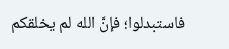فاستبدلوا؛ فإنَّ الله لم يخلقكم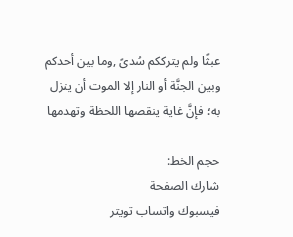عبثًا ولم يترككم سُدىً ,وما بين أحدكم وبين الجنَّة أو النار إلا الموت أن ينزل به؛ فإنَّ غاية ينقصها اللحظة وتهدمها

حجم الخط:
شارك الصفحة
فيسبوك واتساب تويتر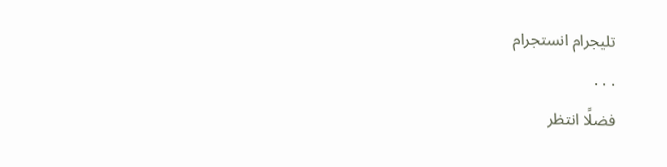تليجرام انستجرام
. . .
فضلًا انتظر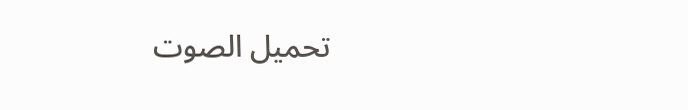تحميل الصوت